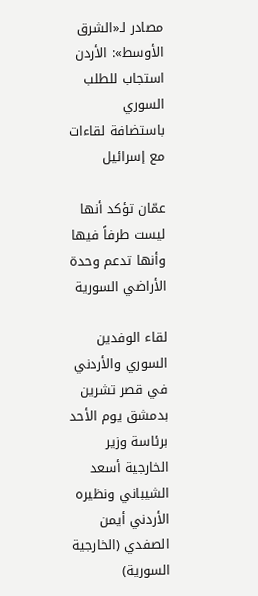مصادر لـ«الشرق الأوسط»: الأردن استجاب للطلب السوري باستضافة لقاءات مع إسرائيل

عمّان تؤكد أنها ليست طرفاً فيها وأنها تدعم وحدة الأراضي السورية

لقاء الوفدين السوري والأردني في قصر تشرين بدمشق يوم الأحد برئاسة وزير الخارجية أسعد الشيباني ونظيره الأردني أيمن الصفدي (الخارجية السورية)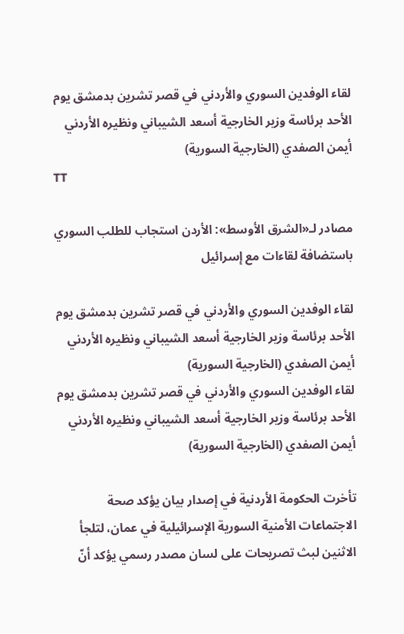لقاء الوفدين السوري والأردني في قصر تشرين بدمشق يوم الأحد برئاسة وزير الخارجية أسعد الشيباني ونظيره الأردني أيمن الصفدي (الخارجية السورية)
TT

مصادر لـ«الشرق الأوسط»: الأردن استجاب للطلب السوري باستضافة لقاءات مع إسرائيل

لقاء الوفدين السوري والأردني في قصر تشرين بدمشق يوم الأحد برئاسة وزير الخارجية أسعد الشيباني ونظيره الأردني أيمن الصفدي (الخارجية السورية)
لقاء الوفدين السوري والأردني في قصر تشرين بدمشق يوم الأحد برئاسة وزير الخارجية أسعد الشيباني ونظيره الأردني أيمن الصفدي (الخارجية السورية)

تأخرت الحكومة الأردنية في إصدار بيان يؤكد صحة الاجتماعات الأمنية السورية الإسرائيلية في عمان، لتلجأ الاثنين لبث تصريحات على لسان مصدر رسمي يؤكد أنّ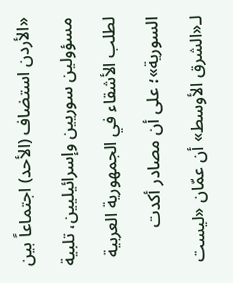«الأردن استضاف (الأحد) اجتماعاً بين مسؤولين سوريين وإسرائيليين، تلبية لطلب الأشقاء في الجمهورية العربية السورية»؛ على أن مصادر أكدت لـ«الشرق الأوسط» أن عمّان «ليست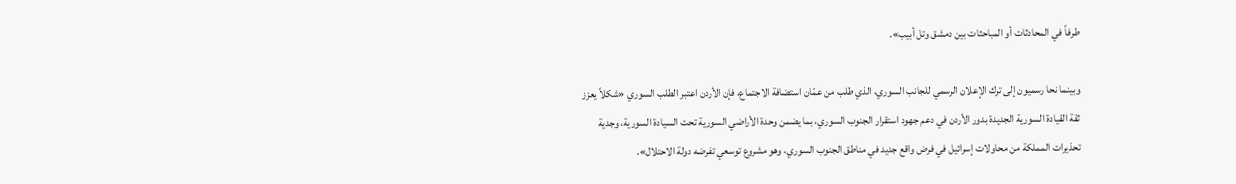طرفاً في المحادثات أو المباحثات بين دمشق وتل أبيب».

وبينما نحا رسميون إلى ترك الإعلان الرسمي للجانب السوري، الذي طلب من عمّان استضافة الاجتماع، فإن الأردن اعتبر الطلب السوري «شكلاً يعزز ثقة القيادة السورية الجديدة بدور الأردن في دعم جهود استقرار الجنوب السوري، بما يضمن وحدة الأراضي السورية تحت السيادة السورية، وجدية تحذيرات المملكة من محاولات إسرائيل في فرض واقع جديد في مناطق الجنوب السوري، وهو مشروع توسعي تفرضه دولة الاحتلال».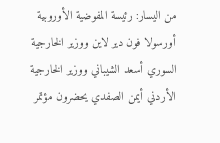من اليسار: رئيسة المفوضية الأوروبية أورسولا فون دير لاين ووزير الخارجية السوري أسعد الشيباني ووزير الخارجية الأردني أيمن الصفدي يحضرون مؤتمر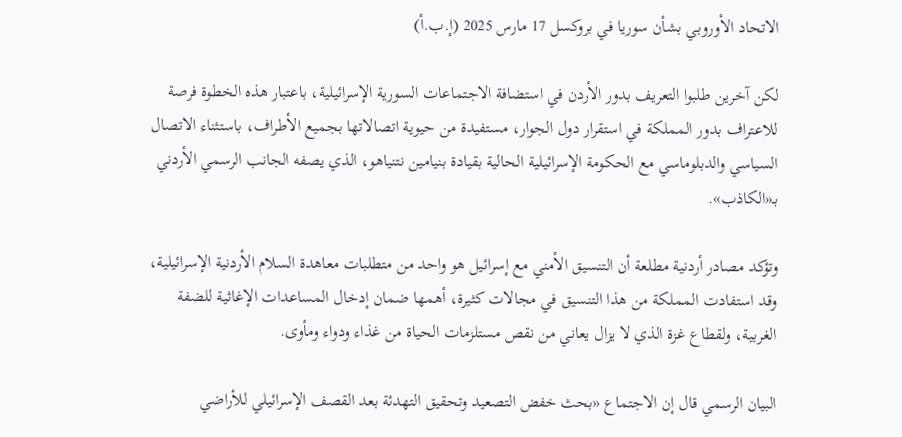الاتحاد الأوروبي بشأن سوريا في بروكسل 17 مارس 2025 (إ.ب.أ)

لكن آخرين طلبوا التعريف بدور الأردن في استضافة الاجتماعات السورية الإسرائيلية، باعتبار هذه الخطوة فرصة للاعتراف بدور المملكة في استقرار دول الجوار، مستفيدة من حيوية اتصالاتها بجميع الأطراف، باستثناء الاتصال السياسي والدبلوماسي مع الحكومة الإسرائيلية الحالية بقيادة بنيامين نتنياهو، الذي يصفه الجانب الرسمي الأردني بـ«الكاذب».

وتؤكد مصادر أردنية مطلعة أن التنسيق الأمني مع إسرائيل هو واحد من متطلبات معاهدة السلام الأردنية الإسرائيلية، وقد استفادت المملكة من هذا التنسيق في مجالات كثيرة، أهمها ضمان إدخال المساعدات الإغاثية للضفة الغربية، ولقطاع غزة الذي لا يزال يعاني من نقص مستلزمات الحياة من غذاء ودواء ومأوى.

البيان الرسمي قال إن الاجتماع «بحث خفض التصعيد وتحقيق التهدئة بعد القصف الإسرائيلي للأراضي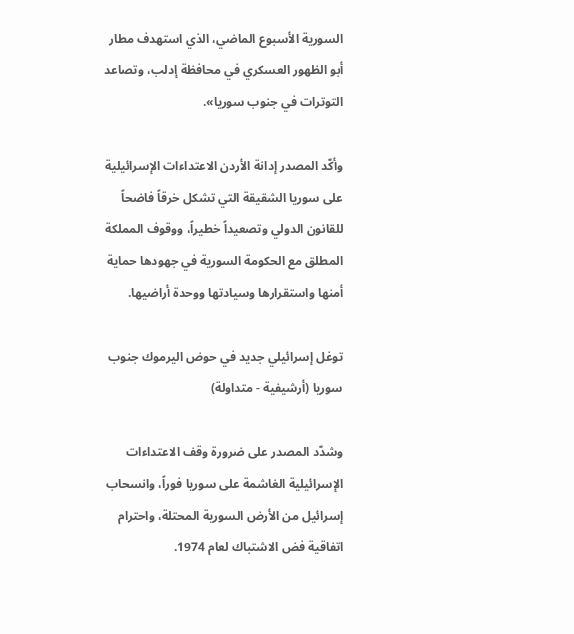السورية الأسبوع الماضي، الذي استهدف مطار أبو الظهور العسكري في محافظة إدلب، وتصاعد التوترات في جنوب سوريا».

وأكّد المصدر إدانة الأردن الاعتداءات الإسرائيلية على سوريا الشقيقة التي تشكل خرقاً فاضحاً للقانون الدولي وتصعيداً خطيراً، ووقوف المملكة المطلق مع الحكومة السورية في جهودها حماية أمنها واستقرارها وسيادتها ووحدة أراضيها.

توغل إسرائيلي جديد في حوض اليرموك جنوب سوريا (أرشيفية - متداولة)

وشدّد المصدر على ضرورة وقف الاعتداءات الإسرائيلية الغاشمة على سوريا فوراً، وانسحاب إسرائيل من الأرض السورية المحتلة، واحترام اتفاقية فض الاشتباك لعام 1974.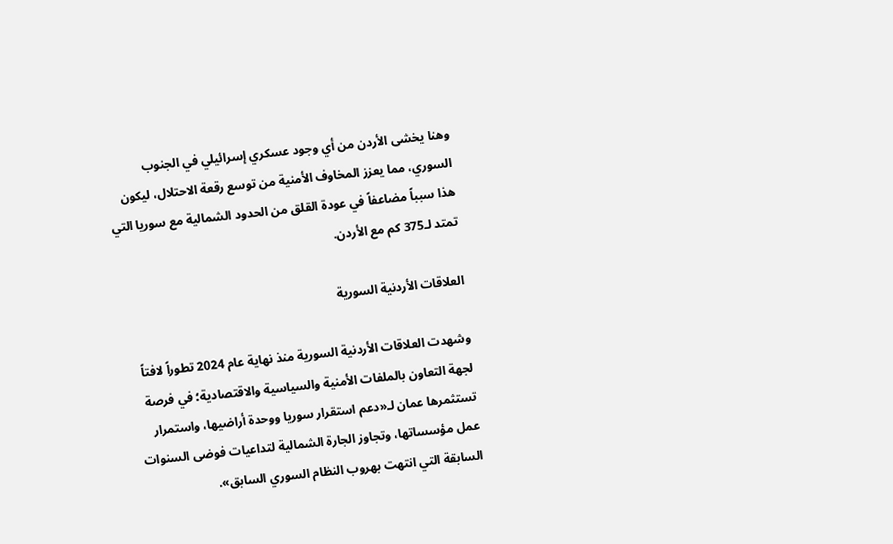وهنا يخشى الأردن من أي وجود عسكري إسرائيلي في الجنوب السوري، مما يعزز المخاوف الأمنية من توسع رقعة الاحتلال، ليكون هذا سبباً مضاعفاً في عودة القلق من الحدود الشمالية مع سوريا التي تمتد لـ375 كم مع الأردن.

العلاقات الأردنية السورية

وشهدت العلاقات الأردنية السورية منذ نهاية عام 2024 تطوراً لافتاً لجهة التعاون بالملفات الأمنية والسياسية والاقتصادية؛ في فرصة تستثمرها عمان لـ«دعم استقرار سوريا ووحدة أراضيها، واستمرار عمل مؤسساتها، وتجاوز الجارة الشمالية لتداعيات فوضى السنوات السابقة التي انتهت بهروب النظام السوري السابق».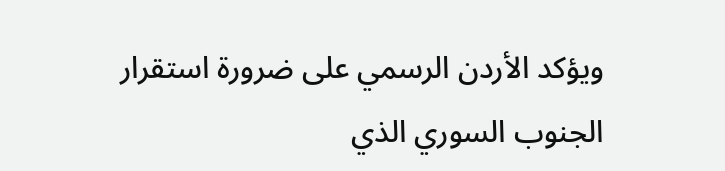ويؤكد الأردن الرسمي على ضرورة استقرار الجنوب السوري الذي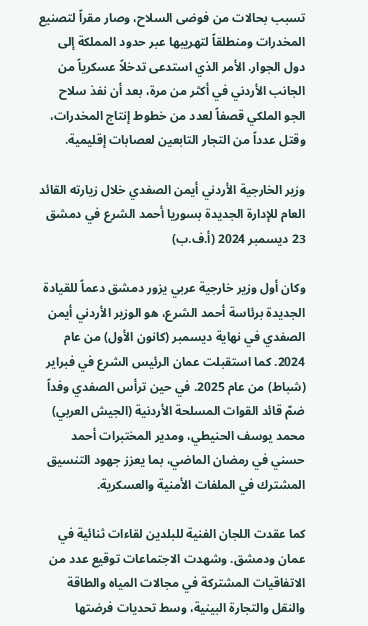تسبب بحالات من فوضى السلاح، وصار مقراً لتصنيع المخدرات ومنطلقاً لتهريبها عبر حدود المملكة إلى دول الجوار. الأمر الذي استدعى تدخلاً عسكرياً من الجانب الأردني في أكثر من مرة، بعد أن نفذ سلاح الجو الملكي قصفاً لعدد من خطوط إنتاج المخدرات، وقتل عدداً من التجار التابعين لعصابات إقليمية.

وزير الخارجية الأردني أيمن الصفدي خلال زيارته القائد العام للإدارة الجديدة بسوريا أحمد الشرع في دمشق 23 ديسمبر 2024 (أ.ف.ب)

وكان أول وزير خارجية عربي يزور دمشق دعماً للقيادة الجديدة برئاسة أحمد الشرع، هو الوزير الأردني أيمن الصفدي في نهاية ديسمبر (كانون الأول) من عام 2024. كما استقبلت عمان الرئيس الشرع في فبراير (شباط) من عام 2025. في حين ترأس الصفدي وفداً ضمّ قائد القوات المسلحة الأردنية (الجيش العربي) محمد يوسف الحنيطي، ومدير المختبرات أحمد حسني في رمضان الماضي، بما يعزز جهود التنسيق المشترك في الملفات الأمنية والعسكرية.

كما عقدت اللجان الفنية للبلدين لقاءات ثنائية في عمان ودمشق. وشهدت الاجتماعات توقيع عدد من الاتفاقيات المشتركة في مجالات المياه والطاقة والنقل والتجارة البينية، وسط تحديات فرضتها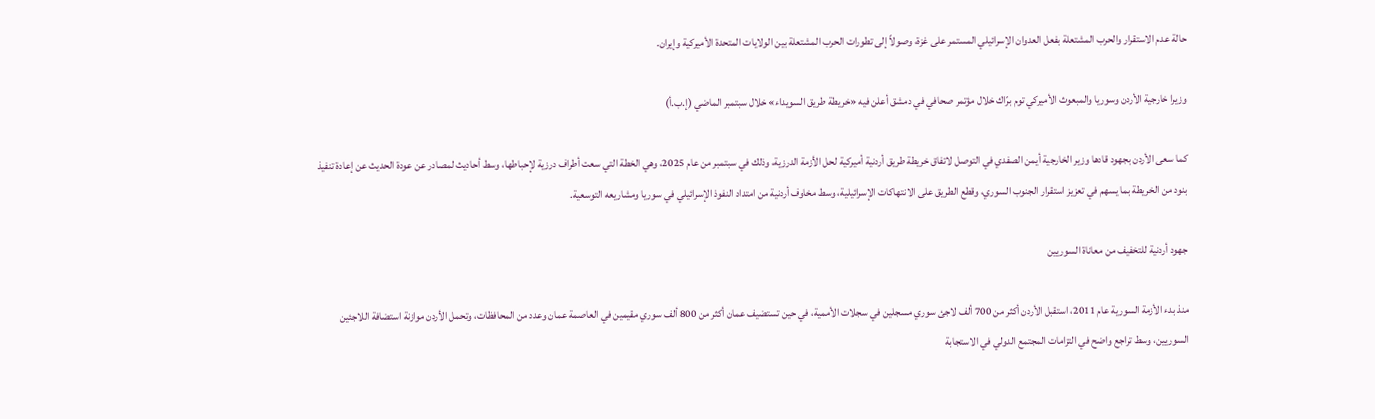حالة عدم الاستقرار والحرب المشتعلة بفعل العدوان الإسرائيلي المستمر على غزة، وصولاً إلى تطورات الحرب المشتعلة بين الولايات المتحدة الأميركية وإيران.

وزيرا خارجية الأردن وسوريا والمبعوث الأميركي توم برّاك خلال مؤتمر صحافي في دمشق أعلن فيه «خريطة طريق السويداء» خلال سبتمبر الماضي (إ.ب.أ)

كما سعى الأردن بجهود قادها وزير الخارجية أيمن الصفدي في التوصل لاتفاق خريطة طريق أردنية أميركية لحل الأزمة الدرزية، وذلك في سبتمبر من عام 2025، وهي الخطة التي سعت أطراف درزية لإحباطها، وسط أحاديث لمصادر عن عودة الحديث عن إعادة تنفيذ بنود من الخريطة بما يسهم في تعزيز استقرار الجنوب السوري، وقطع الطريق على الانتهاكات الإسرائيلية، وسط مخاوف أردنية من امتداد النفوذ الإسرائيلي في سوريا ومشاريعه التوسعية.

جهود أردنية للتخفيف من معاناة السوريين

منذ بدء الأزمة السورية عام 2011، استقبل الأردن أكثر من 700 ألف لاجئ سوري مسجلين في سجلات الأممية، في حين تستضيف عمان أكثر من 800 ألف سوري مقيمين في العاصمة عمان وعدد من المحافظات، وتحمل الأردن موازنة استضافة اللاجئين السوريين، وسط تراجع واضح في التزامات المجتمع الدولي في الاستجابة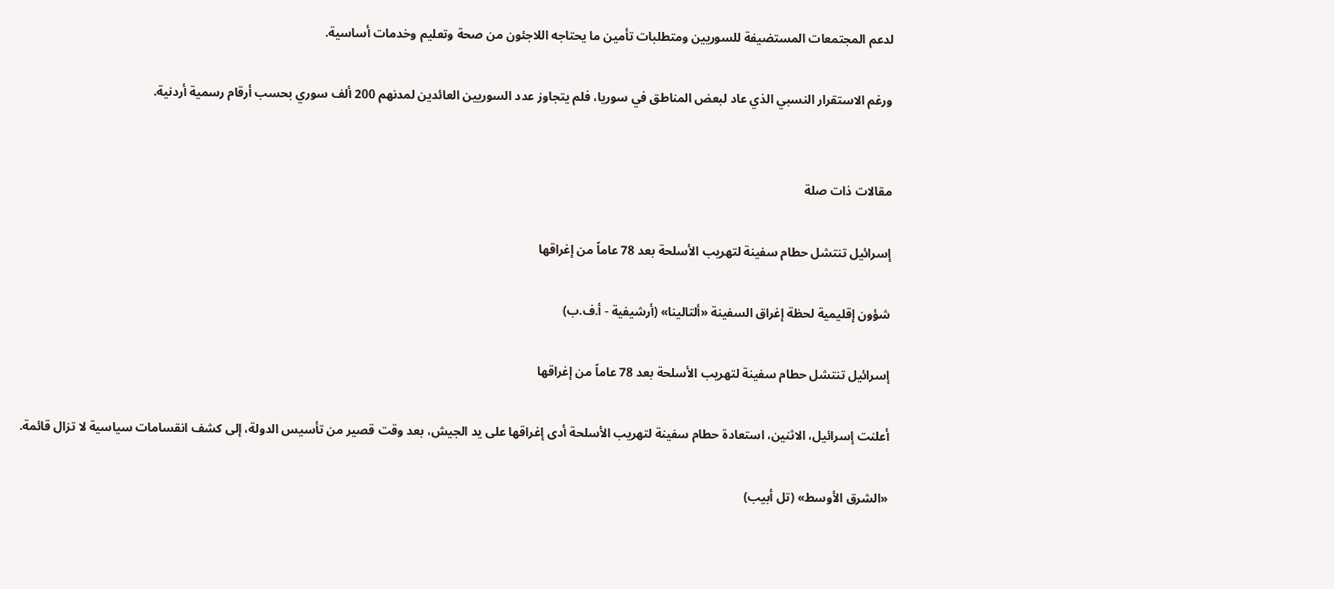لدعم المجتمعات المستضيفة للسوريين ومتطلبات تأمين ما يحتاجه اللاجئون من صحة وتعليم وخدمات أساسية.

ورغم الاستقرار النسبي الذي عاد لبعض المناطق في سوريا، فلم يتجاوز عدد السوريين العائدين لمدنهم 200 ألف سوري بحسب أرقام رسمية أردنية.


مقالات ذات صلة

إسرائيل تنتشل حطام سفينة لتهريب الأسلحة بعد 78 عاماً من إغراقها

شؤون إقليمية لحظة إغراق السفينة «ألتالينا» (أرشيفية - أ.ف.ب)

إسرائيل تنتشل حطام سفينة لتهريب الأسلحة بعد 78 عاماً من إغراقها

أعلنت إسرائيل، الاثنين، استعادة حطام سفينة لتهريب الأسلحة أدى إغراقها على يد الجيش، بعد وقت قصير من تأسيس الدولة، إلى كشف انقسامات سياسية لا تزال قائمة.

«الشرق الأوسط» (تل أبيب)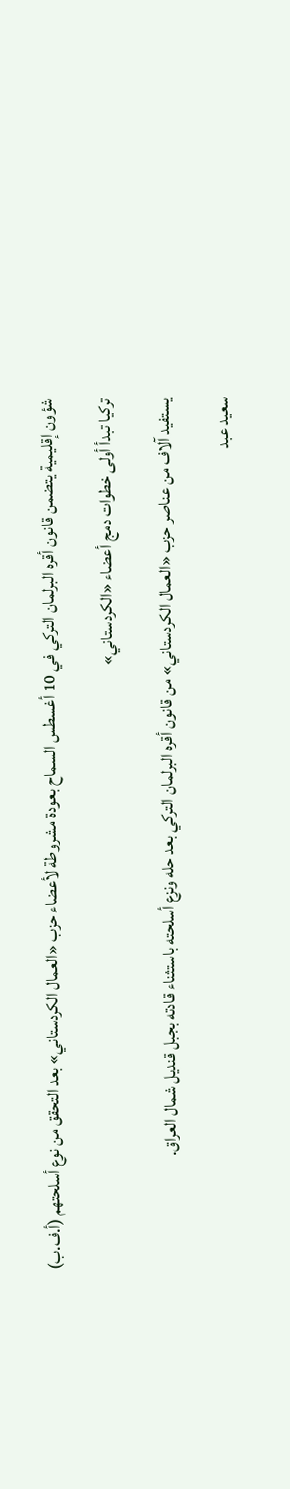شؤون إقليمية يتضمن قانون أقره البرلمان التركي في 10 أغسطس السماح بعودة مشروطة لأعضاء حزب «العمال الكردستاني» بعد التحقق من نوع أسلحتهم (أ.ف.ب)

تركيا تبدأ أولى خطوات دمج أعضاء «الكردستاني»

يستفيد آلاف من عناصر حزب «العمال الكردستاني» من قانون أقره البرلمان التركي بعد حله ونزع أسلحته باستثناء قادته بجبل قنديل شمال العراق.

سعيد عبد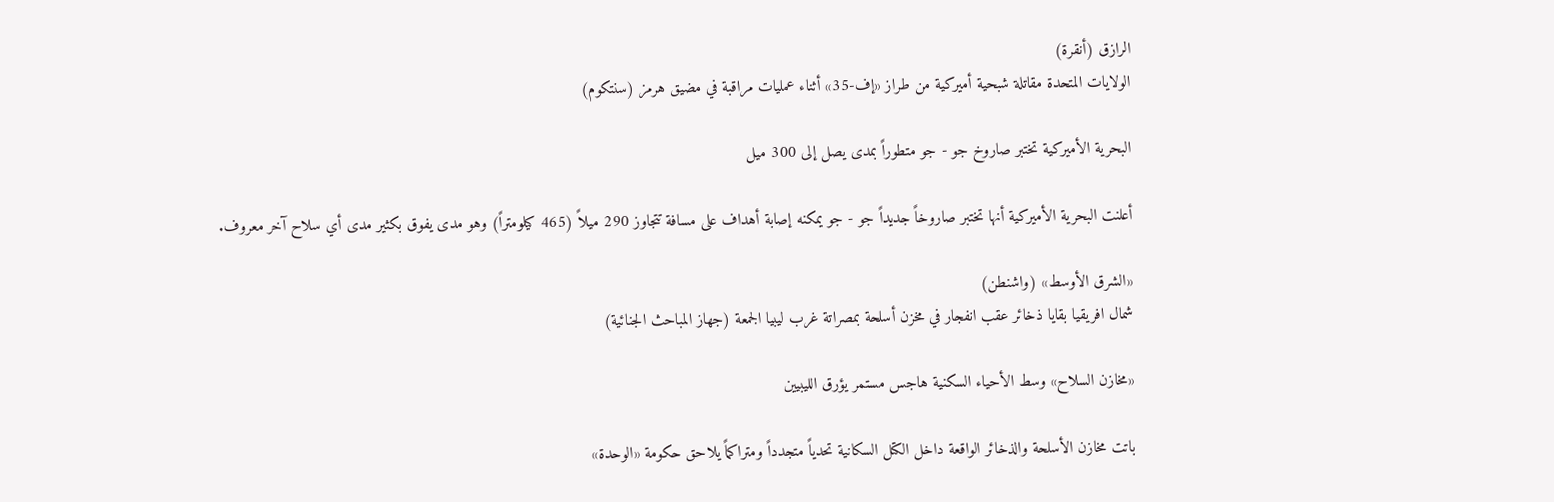الرازق (أنقرة)
الولايات المتحدة مقاتلة شبحية أميركية من طراز «إف-35» أثناء عمليات مراقبة في مضيق هرمز (سنتكوم)

البحرية الأميركية تختبر صاروخ جو - جو متطوراً بمدى يصل إلى 300 ميل

أعلنت البحرية الأميركية أنها تختبر صاروخاً جديداً جو - جو يمكنه إصابة أهداف على مسافة تتجاوز 290 ميلاً (465 كيلومتراً) وهو مدى يفوق بكثير مدى أي سلاح آخر معروف.

«الشرق الأوسط» (واشنطن)
شمال افريقيا بقايا ذخائر عقب انفجار في مخزن أسلحة بمصراتة غرب ليبيا الجمعة (جهاز المباحث الجنائية)

«مخازن السلاح» وسط الأحياء السكنية هاجس مستمر يؤرق الليبيين

باتت مخازن الأسلحة والذخائر الواقعة داخل الكتل السكانية تحدياً متجدداً ومتراكماً يلاحق حكومة «الوحدة»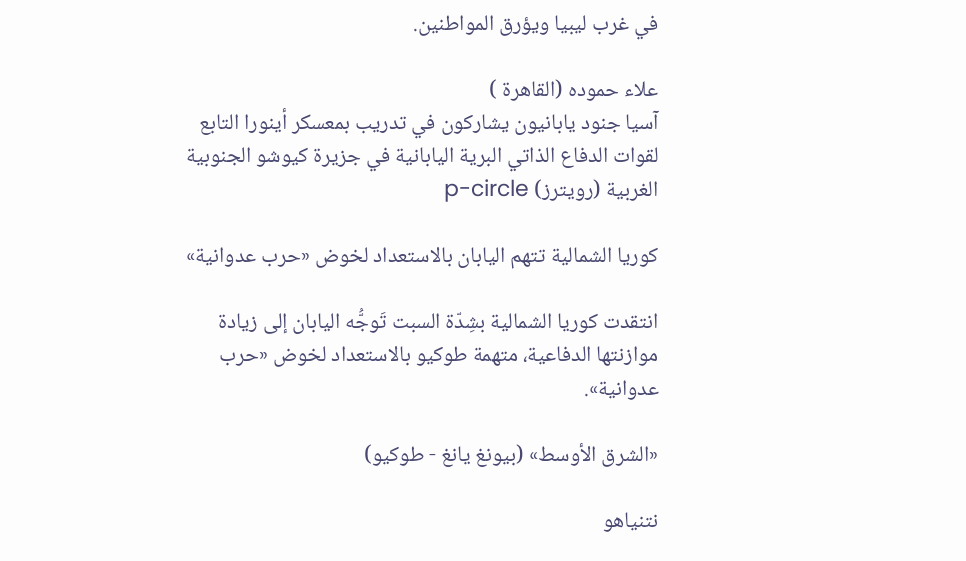في غرب ليبيا ويؤرق المواطنين.

علاء حموده (القاهرة )
آسيا جنود يابانيون يشاركون في تدريب بمعسكر أينورا التابع لقوات الدفاع الذاتي البرية اليابانية في جزيرة كيوشو الجنوبية الغربية (رويترز) p-circle

كوريا الشمالية تتهم اليابان بالاستعداد لخوض «حرب عدوانية»

انتقدت كوريا الشمالية بشِدّة السبت تَوجُّه اليابان إلى زيادة موازنتها الدفاعية، متهمة طوكيو بالاستعداد لخوض «حرب عدوانية».

«الشرق الأوسط» (بيونغ يانغ - طوكيو)

نتنياهو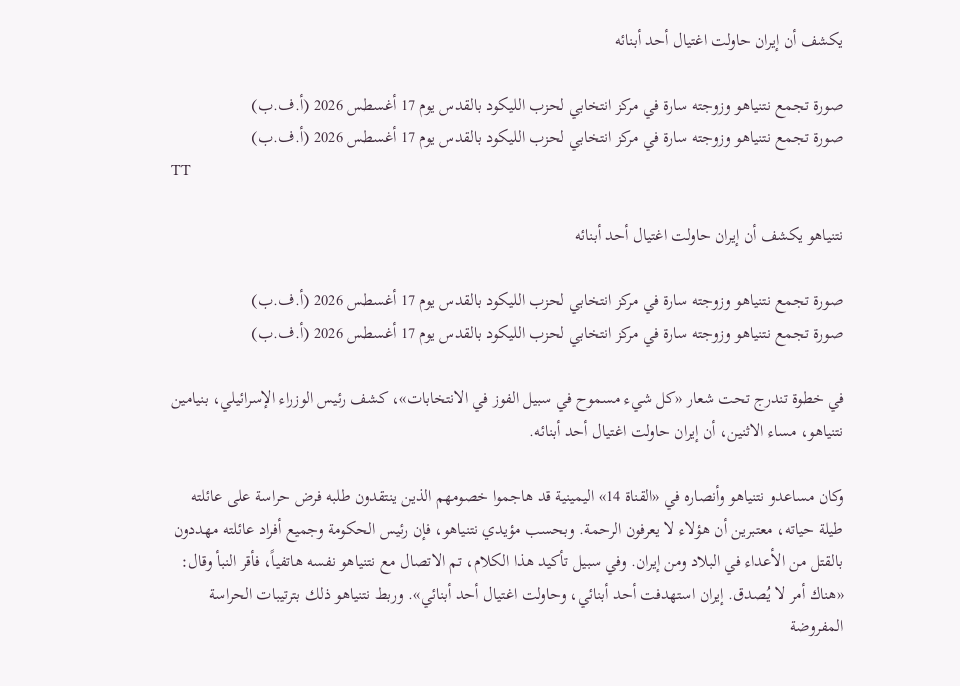يكشف أن إيران حاولت اغتيال أحد أبنائه

صورة تجمع نتنياهو وزوجته سارة في مركز انتخابي لحزب الليكود بالقدس يوم 17 أغسطس 2026 (أ.ف.ب)
صورة تجمع نتنياهو وزوجته سارة في مركز انتخابي لحزب الليكود بالقدس يوم 17 أغسطس 2026 (أ.ف.ب)
TT

نتنياهو يكشف أن إيران حاولت اغتيال أحد أبنائه

صورة تجمع نتنياهو وزوجته سارة في مركز انتخابي لحزب الليكود بالقدس يوم 17 أغسطس 2026 (أ.ف.ب)
صورة تجمع نتنياهو وزوجته سارة في مركز انتخابي لحزب الليكود بالقدس يوم 17 أغسطس 2026 (أ.ف.ب)

في خطوة تندرج تحت شعار «كل شيء مسموح في سبيل الفوز في الانتخابات»، كشف رئيس الوزراء الإسرائيلي، بنيامين نتنياهو، مساء الاثنين، أن إيران حاولت اغتيال أحد أبنائه.

وكان مساعدو نتنياهو وأنصاره في «القناة 14» اليمينية قد هاجموا خصومهم الذين ينتقدون طلبه فرض حراسة على عائلته طيلة حياته، معتبرين أن هؤلاء لا يعرفون الرحمة. وبحسب مؤيدي نتنياهو، فإن رئيس الحكومة وجميع أفراد عائلته مهددون بالقتل من الأعداء في البلاد ومن إيران. وفي سبيل تأكيد هذا الكلام، تم الاتصال مع نتنياهو نفسه هاتفياً، فأقر النبأ وقال: «هناك أمر لا يُصدق. إيران استهدفت أحد أبنائي، وحاولت اغتيال أحد أبنائي». وربط نتنياهو ذلك بترتيبات الحراسة المفروضة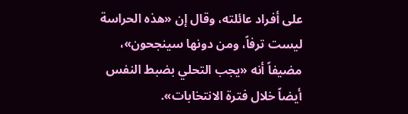على أفراد عائلته، وقال إن «هذه الحراسة ليست ترفاً، ومن دونها سينجحون»، مضيفاً أنه «يجب التحلي بضبط النفس أيضاً خلال فترة الانتخابات».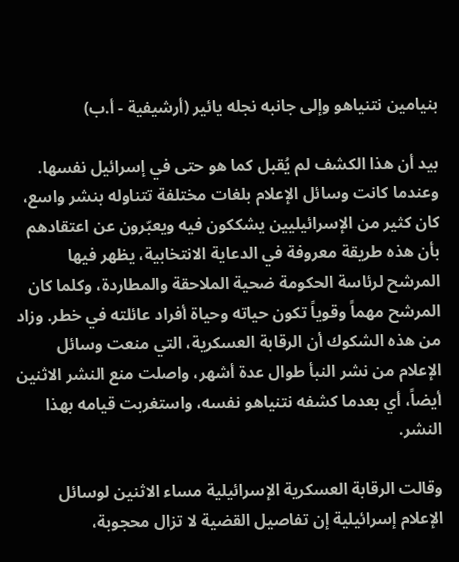بنيامين نتنياهو وإلى جانبه نجله يائير (أرشيفية - أ.ب)

بيد أن هذا الكشف لم يُقبل كما هو حتى في إسرائيل نفسها. وعندما كانت وسائل الإعلام بلغات مختلفة تتناوله بنشر واسع، كان كثير من الإسرائيليين يشككون فيه ويعبّرون عن اعتقادهم بأن هذه طريقة معروفة في الدعاية الانتخابية، يظهر فيها المرشح لرئاسة الحكومة ضحية الملاحقة والمطاردة، وكلما كان المرشح مهماً وقوياً تكون حياته وحياة أفراد عائلته في خطر. وزاد من هذه الشكوك أن الرقابة العسكرية، التي منعت وسائل الإعلام من نشر النبأ طوال عدة أشهر، واصلت منع النشر الاثنين أيضاً، أي بعدما كشفه نتنياهو نفسه، واستغربت قيامه بهذا النشر.

وقالت الرقابة العسكرية الإسرائيلية مساء الاثنين لوسائل الإعلام إسرائيلية إن تفاصيل القضية لا تزال محجوبة،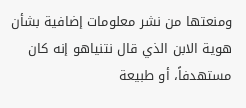ومنعتها من نشر معلومات إضافية بشأن هوية الابن الذي قال نتنياهو إنه كان مستهدفاً، أو طبيعة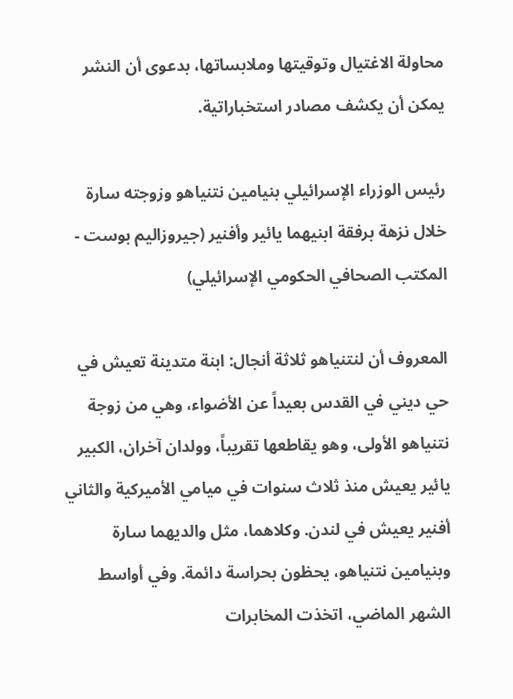محاولة الاغتيال وتوقيتها وملابساتها، بدعوى أن النشر يمكن أن يكشف مصادر استخباراتية.

رئيس الوزراء الإسرائيلي بنيامين نتنياهو وزوجته سارة خلال نزهة برفقة ابنيهما يائير وأفنير (جيروزاليم بوست - المكتب الصحافي الحكومي الإسرائيلي)

المعروف أن لنتنياهو ثلاثة أنجال: ابنة متدينة تعيش في حي ديني في القدس بعيداً عن الأضواء، وهي من زوجة نتنياهو الأولى، وهو يقاطعها تقريباً، وولدان آخران، الكبير يائير يعيش منذ ثلاث سنوات في ميامي الأميركية والثاني أفنير يعيش في لندن. وكلاهما، مثل والديهما سارة وبنيامين نتنياهو، يحظون بحراسة دائمة. وفي أواسط الشهر الماضي، اتخذت المخابرات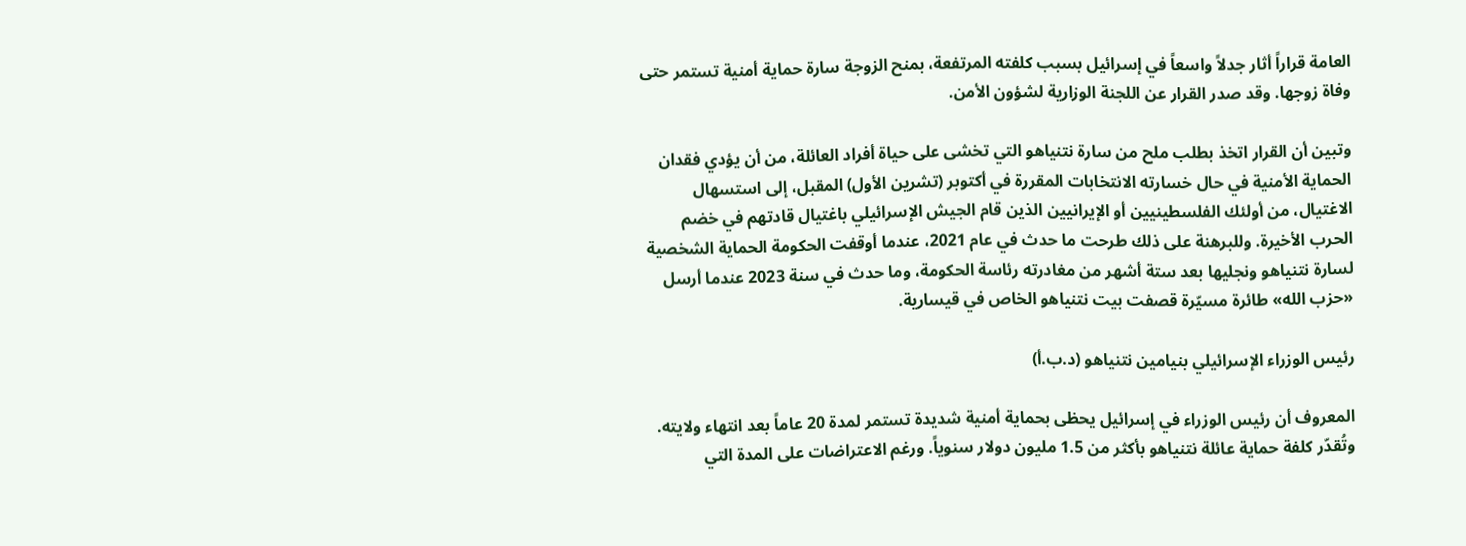العامة قراراً أثار جدلاً واسعاً في إسرائيل بسبب كلفته المرتفعة، بمنح الزوجة سارة حماية أمنية تستمر حتى وفاة زوجها. وقد صدر القرار عن اللجنة الوزارية لشؤون الأمن.

وتبين أن القرار اتخذ بطلب ملح من سارة نتنياهو التي تخشى على حياة أفراد العائلة، من أن يؤدي فقدان الحماية الأمنية في حال خسارته الانتخابات المقررة في أكتوبر (تشرين الأول) المقبل، إلى استسهال الاغتيال، من أولئك الفلسطينيين أو الإيرانيين الذين قام الجيش الإسرائيلي باغتيال قادتهم في خضم الحرب الأخيرة. وللبرهنة على ذلك طرحت ما حدث في عام 2021، عندما أوقفت الحكومة الحماية الشخصية لسارة نتنياهو ونجليها بعد ستة أشهر من مغادرته رئاسة الحكومة، وما حدث في سنة 2023 عندما أرسل «حزب الله» طائرة مسيّرة قصفت بيت نتنياهو الخاص في قيسارية.

رئيس الوزراء الإسرائيلي بنيامين نتنياهو (د.ب.أ)

المعروف أن رئيس الوزراء في إسرائيل يحظى بحماية أمنية شديدة تستمر لمدة 20 عاماً بعد انتهاء ولايته. وتُقدّر كلفة حماية عائلة نتنياهو بأكثر من 1.5 مليون دولار سنوياً. ورغم الاعتراضات على المدة التي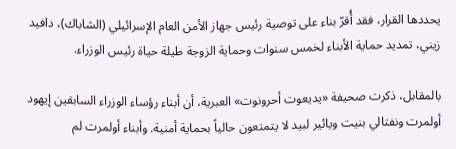يحددها القرار، فقد أُقرّ بناء على توصية رئيس جهاز الأمن العام الإسرائيلي (الشاباك)، دافيد زيني، تمديد حماية الأبناء لخمس سنوات وحماية الزوجة طيلة حياة رئيس الوزراء.

بالمقابل، ذكرت صحيفة «يديعوت أحرونوت» العبرية، أن أبناء رؤساء الوزراء السابقين إيهود أولمرت ونفتالي بنيت ويائير لبيد لا يتمتعون حالياً بحماية أمنية. وأبناء أولمرت لم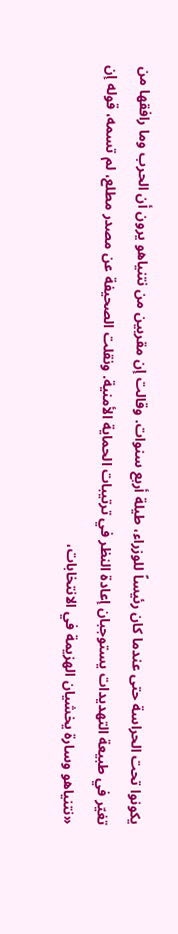يكونوا تحت الحراسة حتى عندما كان رئيساً للوزراء، طيلة أربع سنوات. وقالت إن مقربين من نتنياهو يرون أن الحرب وما رافقها من تغيّر في طبيعة التهديدات يستوجبان إعادة النظر في ترتيبات الحماية الأمنية. ونقلت الصحيفة عن مصدر مطلع، لم تسمه، قوله إن «نتنياهو وسارة يخشيان الهزيمة في الانتخابات،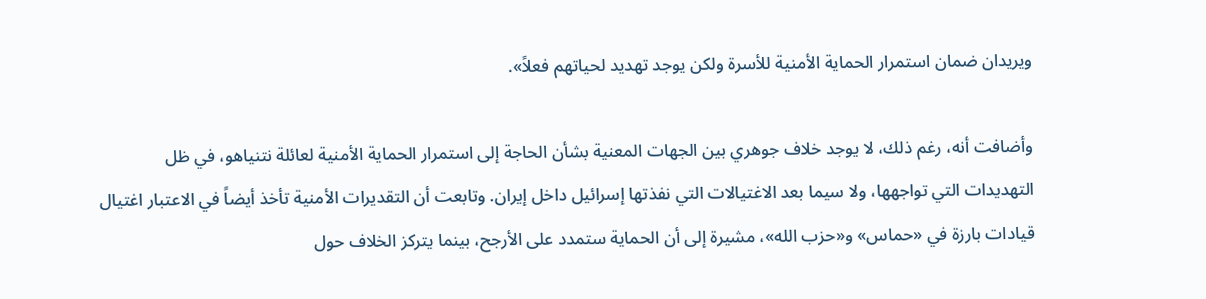ويريدان ضمان استمرار الحماية الأمنية للأسرة ولكن يوجد تهديد لحياتهم فعلاً».

وأضافت أنه، رغم ذلك، لا يوجد خلاف جوهري بين الجهات المعنية بشأن الحاجة إلى استمرار الحماية الأمنية لعائلة نتنياهو، في ظل التهديدات التي تواجهها، ولا سيما بعد الاغتيالات التي نفذتها إسرائيل داخل إيران. وتابعت أن التقديرات الأمنية تأخذ أيضاً في الاعتبار اغتيال قيادات بارزة في «حماس» و«حزب الله»، مشيرة إلى أن الحماية ستمدد على الأرجح، بينما يتركز الخلاف حول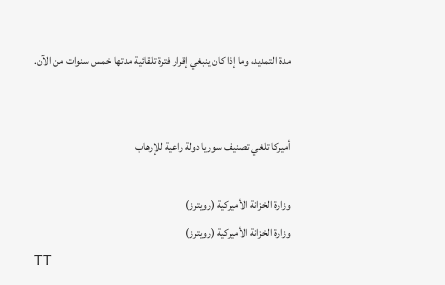مدة التمديد، وما إذا كان ينبغي إقرار فترة تلقائية مدتها خمس سنوات من الآن.


أميركا تلغي تصنيف سوريا دولة راعية للإرهاب

وزارة الخزانة الأميركية (رويترز)
وزارة الخزانة الأميركية (رويترز)
TT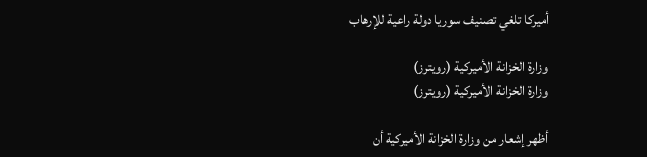أميركا تلغي تصنيف سوريا دولة راعية للإرهاب

وزارة الخزانة الأميركية (رويترز)
وزارة الخزانة الأميركية (رويترز)

أظهر إشعار من وزارة الخزانة الأميركية أن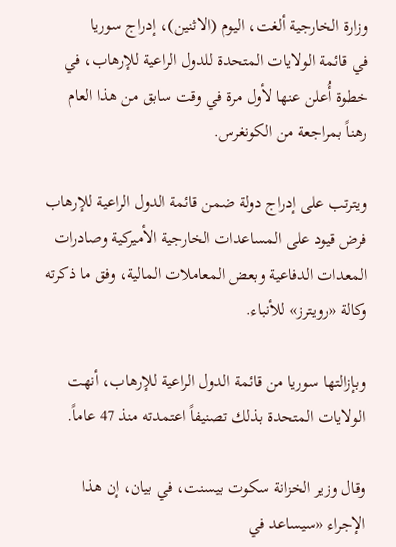وزارة الخارجية ألغت، اليوم (الاثنين)، إدراج سوريا في ‌قائمة الولايات المتحدة ‌للدول الراعية ‌للإرهاب، في خطوة أُعلن عنها لأول مرة في وقت سابق من هذا العام رهناً بمراجعة من ‌الكونغرس.

ويترتب ‌على إدراج دولة ‌ضمن قائمة ‌الدول الراعية للإرهاب فرض قيود على المساعدات الخارجية الأميركية ‌وصادرات المعدات الدفاعية وبعض المعاملات المالية، وفق ما ذكرته وكالة «رويترز» للأنباء.

وبإزالتها سوريا من قائمة الدول الراعية للإرهاب، أنهت الولايات المتحدة بذلك تصنيفاً اعتمدته منذ 47 عاماً.

وقال وزير الخزانة سكوت بيسنت، في بيان، إن هذا الإجراء «سيساعد في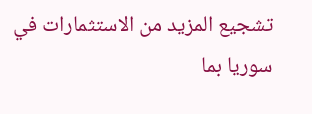تشجيع المزيد من الاستثمارات في سوريا بما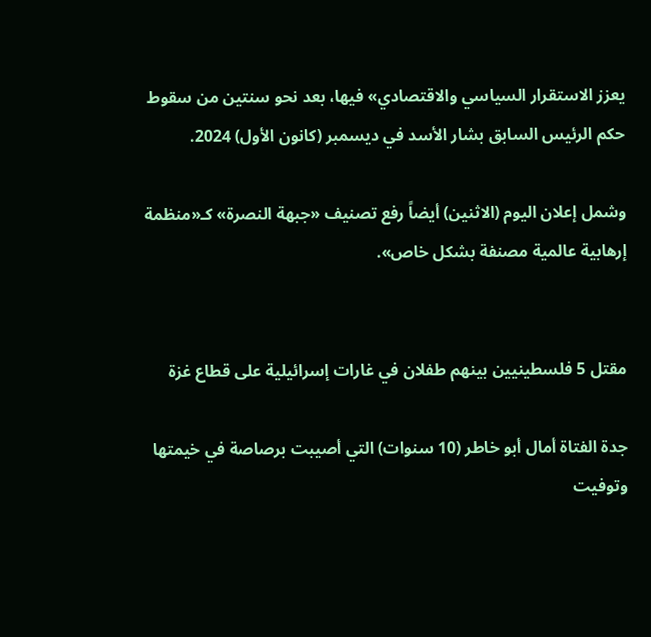يعزز الاستقرار السياسي والاقتصادي» فيها، بعد نحو سنتين من سقوط حكم الرئيس السابق بشار الأسد في ديسمبر (كانون الأول) 2024.

وشمل إعلان اليوم (الاثنين) أيضاً رفع تصنيف «جبهة النصرة» كـ«منظمة إرهابية عالمية مصنفة بشكل خاص».


مقتل 5 فلسطينيين بينهم طفلان في غارات إسرائيلية على قطاع غزة

جدة الفتاة أمال أبو خاطر (10 سنوات) التي أصيبت برصاصة في خيمتها وتوفيت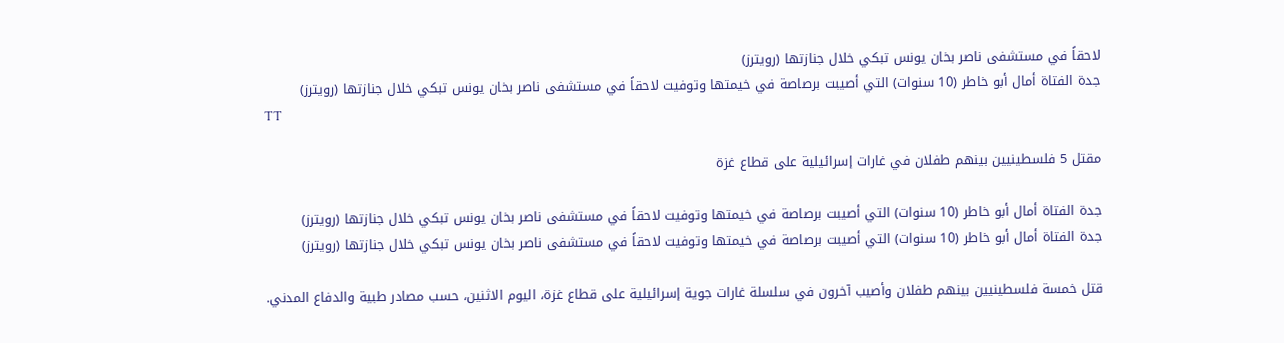لاحقاً في مستشفى ناصر بخان يونس تبكي خلال جنازتها (رويترز)
جدة الفتاة أمال أبو خاطر (10 سنوات) التي أصيبت برصاصة في خيمتها وتوفيت لاحقاً في مستشفى ناصر بخان يونس تبكي خلال جنازتها (رويترز)
TT

مقتل 5 فلسطينيين بينهم طفلان في غارات إسرائيلية على قطاع غزة

جدة الفتاة أمال أبو خاطر (10 سنوات) التي أصيبت برصاصة في خيمتها وتوفيت لاحقاً في مستشفى ناصر بخان يونس تبكي خلال جنازتها (رويترز)
جدة الفتاة أمال أبو خاطر (10 سنوات) التي أصيبت برصاصة في خيمتها وتوفيت لاحقاً في مستشفى ناصر بخان يونس تبكي خلال جنازتها (رويترز)

قتل خمسة فلسطينيين بينهم طفلان وأصيب آخرون في سلسلة غارات جوية إسرائيلية على قطاع غزة، اليوم الاثنين، حسب مصادر طبية والدفاع المدني.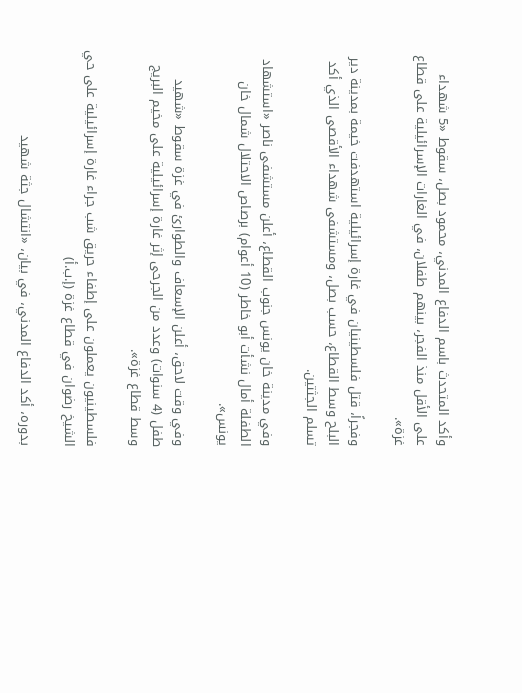وأكد المتحدث باسم الدفاع المدني، محمود بصل، سقوط «5 شهداء على الأقل منذ الفجر، بينهم طفلان، في الغارات الإسرائيلية على قطاع غزة».

وفجراً، قتل فلسطينيان في غارة إسرائيلية استهدفت خيمة بمدينة دير البلح وسط القطاع، حسب بصل، ومستشفى شهداء الأقصى الذي أكد تسلم الجثتين.

وفي مدينة خان يونس جنوب القطاع، أعلن مستشفى ناصر «استشهاد الطفلة أمال نشأت أبو خاطر (10 أعوام) برصاص الاحتلال شمال خان يونس».

وفي وقت لاحق، أعلن الإسعاف والطوارئ في غزة سقوط «شهيد طفل (4 سنوات) وعدد من الجرحى إثر غارة إسرائيلية على مخيم البريج وسط قطاع غزة».

فلسطينيون يعملون على إطفاء حريق شب جراء غارة إسرائيلية على حي الشيخ رضوان في قطاع غزة (إ.ب.أ)

بدوره، أكد الدفاع المدني، في بيان، «انتشال جثة شهيد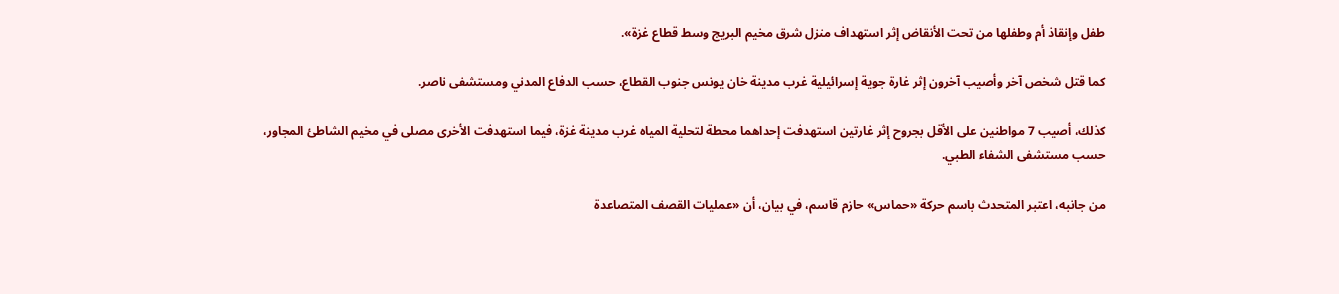طفل وإنقاذ أم وطفلها من تحت الأنقاض إثر استهداف منزل شرق مخيم البريج وسط قطاع غزة».

كما قتل شخص آخر وأصيب آخرون إثر غارة جوية إسرائيلية غرب مدينة خان يونس جنوب القطاع، حسب الدفاع المدني ومستشفى ناصر.

كذلك، أصيب 7 مواطنين على الأقل بجروح إثر غارتين استهدفت إحداهما محطة لتحلية المياه غرب مدينة غزة، فيما استهدفت الأخرى مصلى في مخيم الشاطئ المجاور، حسب مستشفى الشفاء الطبي.

من جانبه، اعتبر المتحدث باسم حركة «حماس» حازم قاسم، في بيان، أن «عمليات القصف المتصاعدة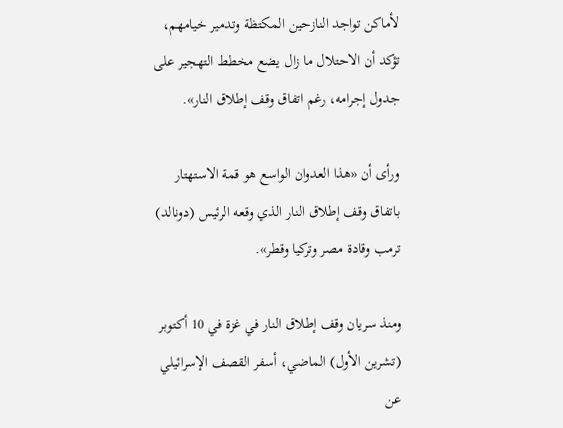لأماكن تواجد النازحين المكتظة وتدمير خيامهم، تؤكد أن الاحتلال ما زال يضع مخطط التهجير على جدول إجرامه، رغم اتفاق وقف إطلاق النار».

ورأى أن «هذا العدوان الواسع هو قمة الاستهتار باتفاق وقف إطلاق النار الذي وقعه الرئيس (دونالد) ترمب وقادة مصر وتركيا وقطر».

ومنذ سريان وقف إطلاق النار في غزة في 10 أكتوبر (تشرين الأول) الماضي، أسفر القصف الإسرائيلي عن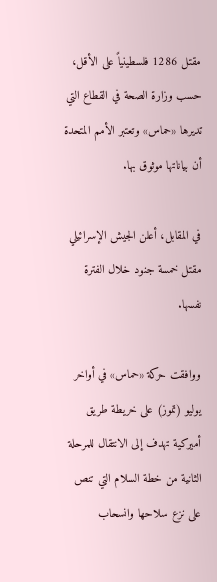مقتل 1286 فلسطينياً على الأقل، حسب وزارة الصحة في القطاع التي تديرها «حماس» وتعتبر الأمم المتحدة أن بياناتها موثوق بها.

في المقابل، أعلن الجيش الإسرائيلي مقتل خمسة جنود خلال الفترة نفسها.

ووافقت حركة «حماس» في أواخر يوليو (تموز) على خريطة طريق أميركية تهدف إلى الانتقال للمرحلة الثانية من خطة السلام التي تنص على نزع سلاحها وانسحاب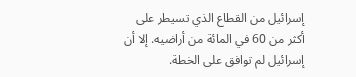إسرائيل من القطاع الذي تسيطر على أكثر من 60 في المائة من أراضيه. إلا أن إسرائيل لم توافق على الخطة.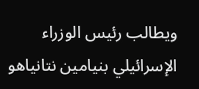ويطالب رئيس الوزراء الإسرائيلي بنيامين نتانياهو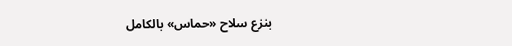بنزع سلاح «حماس» بالكامل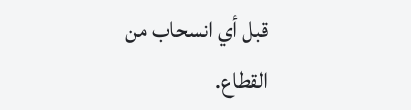قبل أي انسحاب من القطاع.